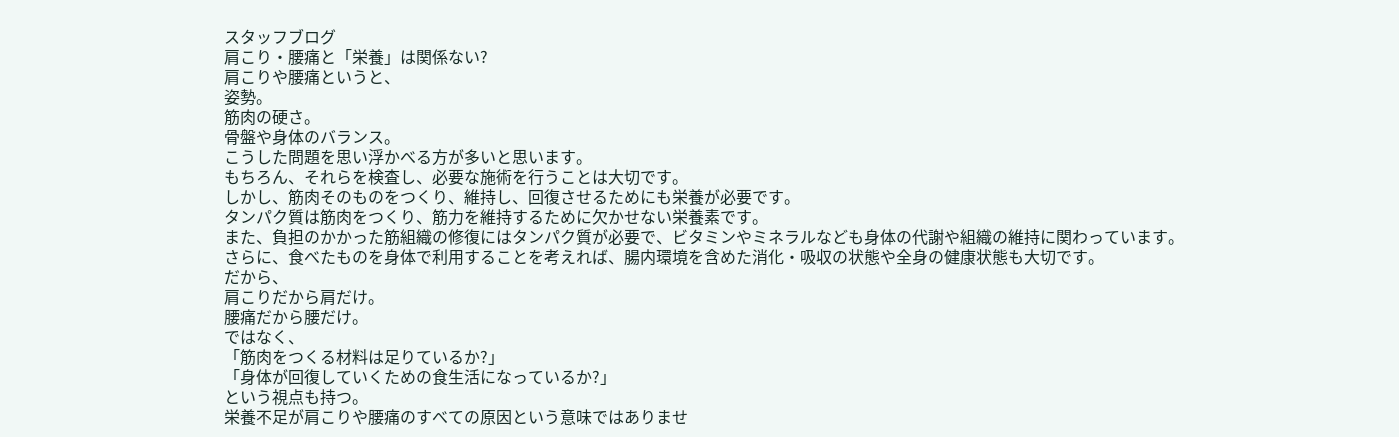スタッフブログ
肩こり・腰痛と「栄養」は関係ない?
肩こりや腰痛というと、
姿勢。
筋肉の硬さ。
骨盤や身体のバランス。
こうした問題を思い浮かべる方が多いと思います。
もちろん、それらを検査し、必要な施術を行うことは大切です。
しかし、筋肉そのものをつくり、維持し、回復させるためにも栄養が必要です。
タンパク質は筋肉をつくり、筋力を維持するために欠かせない栄養素です。
また、負担のかかった筋組織の修復にはタンパク質が必要で、ビタミンやミネラルなども身体の代謝や組織の維持に関わっています。
さらに、食べたものを身体で利用することを考えれば、腸内環境を含めた消化・吸収の状態や全身の健康状態も大切です。
だから、
肩こりだから肩だけ。
腰痛だから腰だけ。
ではなく、
「筋肉をつくる材料は足りているか?」
「身体が回復していくための食生活になっているか?」
という視点も持つ。
栄養不足が肩こりや腰痛のすべての原因という意味ではありませ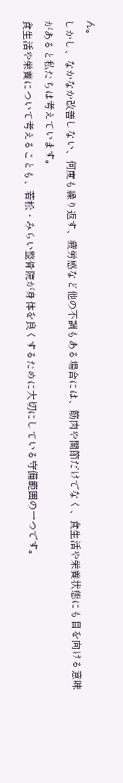ん。
しかし、なかなか改善しない、何度も繰り返す、疲労感など他の不調もある場合には、筋肉や関節だけでなく、食生活や栄養状態にも目を向ける意味があると私たちは考えています。
食生活や栄養について考えることも、若松・みらい整骨院が身体を良くするために大切にしている守備範囲の一つです。